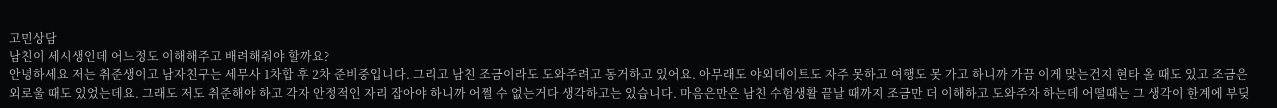고민상담
남친이 세시생인데 어느정도 이해해주고 배려해줘야 할까요?
안녕하세요 저는 취준생이고 남자친구는 세무사 1차합 후 2차 준비중입니다. 그리고 남친 조금이라도 도와주려고 동거하고 있어요. 아무래도 야외데이트도 자주 못하고 여행도 못 가고 하니까 가끔 이게 맞는건지 현타 올 때도 있고 조금은 외로울 때도 있었는데요. 그래도 저도 취준해야 하고 각자 안정적인 자리 잡아야 하니까 어쩔 수 없는거다 생각하고는 있습니다. 마음은만은 남친 수험생활 끝날 때까지 조금만 더 이해하고 도와주자 하는데 어떨때는 그 생각이 한계에 부딪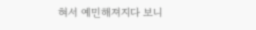혀서 예민해져지다 보니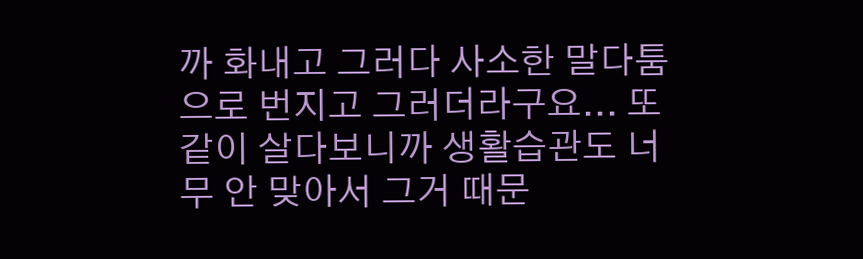까 화내고 그러다 사소한 말다툼으로 번지고 그러더라구요... 또 같이 살다보니까 생활습관도 너무 안 맞아서 그거 때문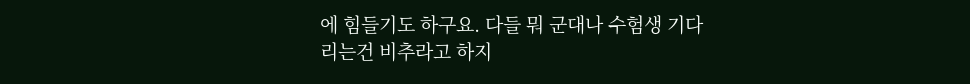에 힘들기도 하구요. 다들 뭐 군대나 수험생 기다리는건 비추라고 하지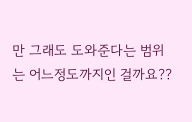만 그래도 도와준다는 범위는 어느정도까지인 걸까요??